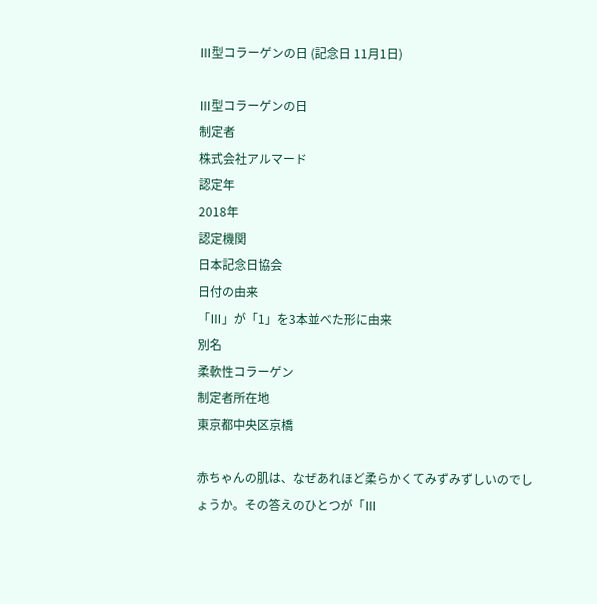Ⅲ型コラーゲンの日 (記念日 11月1日)

Ⅲ型コラーゲンの日
制定者
株式会社アルマード
認定年
2018年
認定機関
日本記念日協会
日付の由来
「Ⅲ」が「1」を3本並べた形に由来
別名
柔軟性コラーゲン
制定者所在地
東京都中央区京橋

赤ちゃんの肌は、なぜあれほど柔らかくてみずみずしいのでしょうか。その答えのひとつが「Ⅲ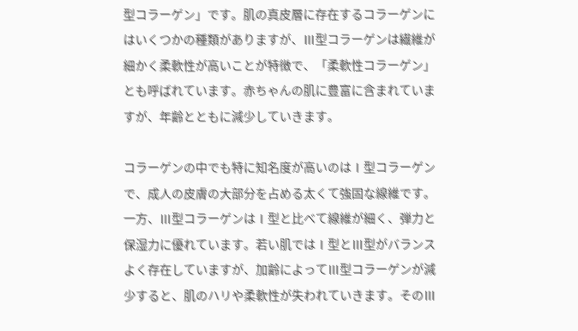型コラーゲン」です。肌の真皮層に存在するコラーゲンにはいくつかの種類がありますが、Ⅲ型コラーゲンは繊維が細かく柔軟性が高いことが特徴で、「柔軟性コラーゲン」とも呼ばれています。赤ちゃんの肌に豊富に含まれていますが、年齢とともに減少していきます。

コラーゲンの中でも特に知名度が高いのはⅠ型コラーゲンで、成人の皮膚の大部分を占める太くて強固な線維です。一方、Ⅲ型コラーゲンはⅠ型と比べて線維が細く、弾力と保湿力に優れています。若い肌ではⅠ型とⅢ型がバランスよく存在していますが、加齢によってⅢ型コラーゲンが減少すると、肌のハリや柔軟性が失われていきます。そのⅢ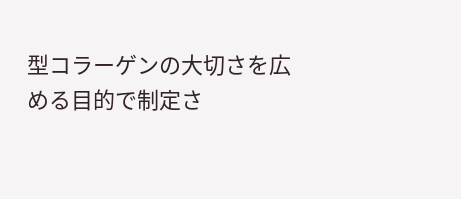型コラーゲンの大切さを広める目的で制定さ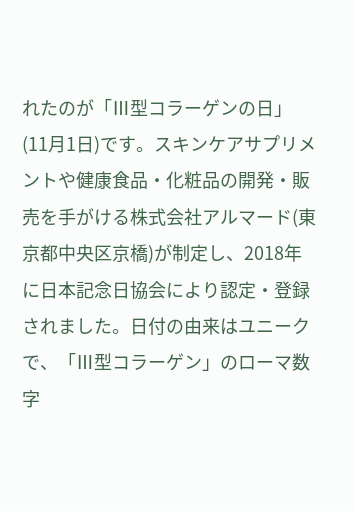れたのが「Ⅲ型コラーゲンの日」(11月1日)です。スキンケアサプリメントや健康食品・化粧品の開発・販売を手がける株式会社アルマード(東京都中央区京橋)が制定し、2018年に日本記念日協会により認定・登録されました。日付の由来はユニークで、「Ⅲ型コラーゲン」のローマ数字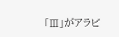「Ⅲ」がアラビ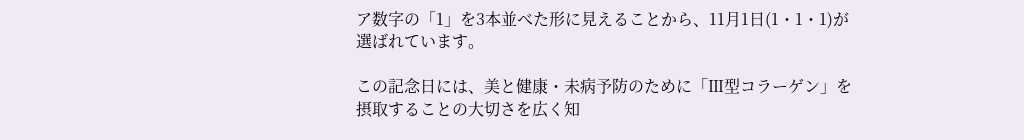ア数字の「1」を3本並べた形に見えることから、11月1日(1・1・1)が選ばれています。

この記念日には、美と健康・未病予防のために「Ⅲ型コラーゲン」を摂取することの大切さを広く知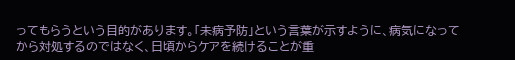ってもらうという目的があります。「未病予防」という言葉が示すように、病気になってから対処するのではなく、日頃からケアを続けることが重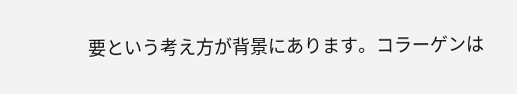要という考え方が背景にあります。コラーゲンは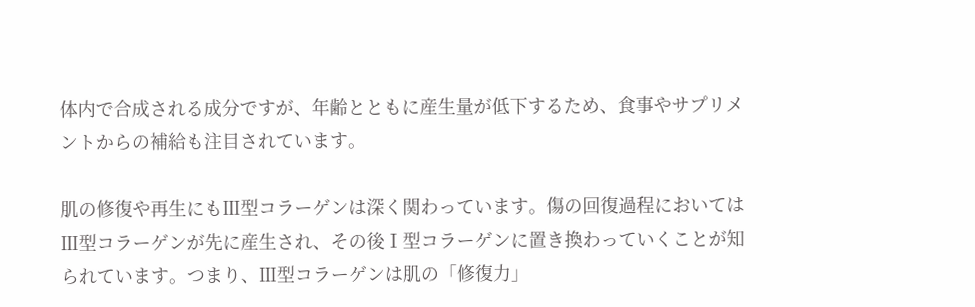体内で合成される成分ですが、年齢とともに産生量が低下するため、食事やサプリメントからの補給も注目されています。

肌の修復や再生にもⅢ型コラーゲンは深く関わっています。傷の回復過程においてはⅢ型コラーゲンが先に産生され、その後Ⅰ型コラーゲンに置き換わっていくことが知られています。つまり、Ⅲ型コラーゲンは肌の「修復力」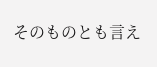そのものとも言え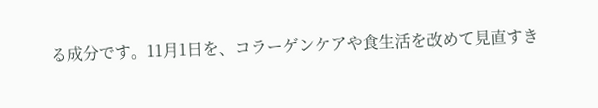る成分です。11月1日を、コラーゲンケアや食生活を改めて見直すき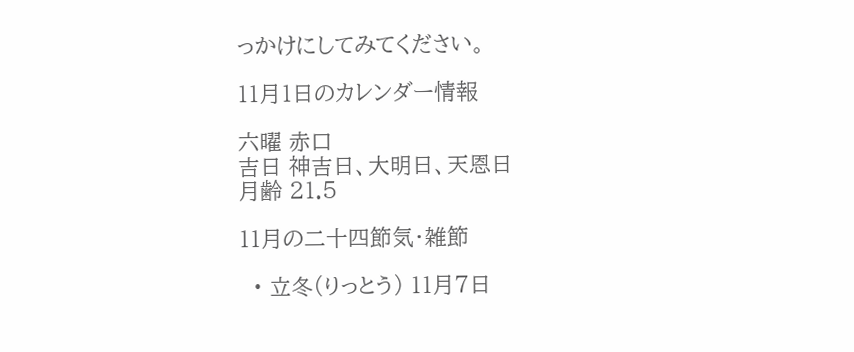っかけにしてみてください。

11月1日のカレンダー情報

六曜 赤口
吉日 神吉日、大明日、天恩日
月齢 21.5

11月の二十四節気・雑節

  • 立冬(りっとう) 11月7日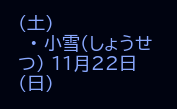(土)
  • 小雪(しょうせつ) 11月22日(日)